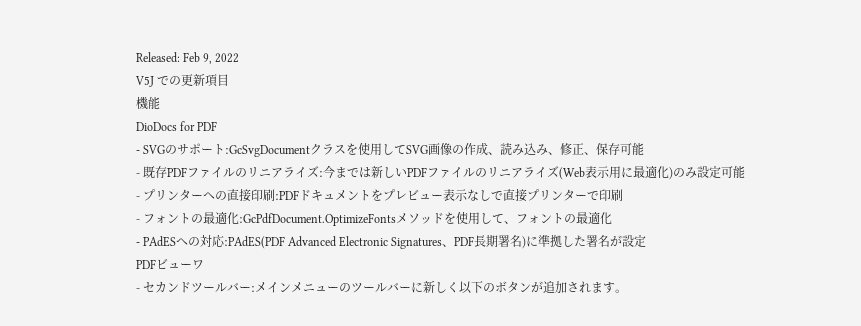Released: Feb 9, 2022
V5J での更新項目
機能
DioDocs for PDF
- SVGのサポート:GcSvgDocumentクラスを使用してSVG画像の作成、読み込み、修正、保存可能
- 既存PDFファイルのリニアライズ:今までは新しいPDFファイルのリニアライズ(Web表示用に最適化)のみ設定可能
- プリンターへの直接印刷:PDFドキュメントをプレビュー表示なしで直接プリンターで印刷
- フォントの最適化:GcPdfDocument.OptimizeFontsメソッドを使用して、フォントの最適化
- PAdESへの対応:PAdES(PDF Advanced Electronic Signatures、PDF長期署名)に準拠した署名が設定
PDFビューワ
- セカンドツールバー:メインメニューのツールバーに新しく以下のボタンが追加されます。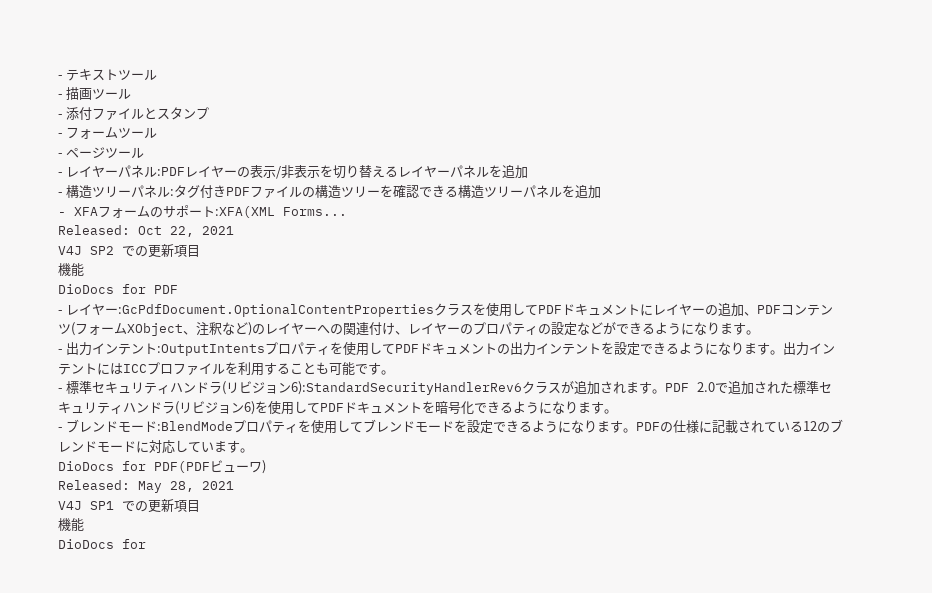- テキストツール
- 描画ツール
- 添付ファイルとスタンプ
- フォームツール
- ページツール
- レイヤーパネル:PDFレイヤーの表示/非表示を切り替えるレイヤーパネルを追加
- 構造ツリーパネル:タグ付きPDFファイルの構造ツリーを確認できる構造ツリーパネルを追加
- XFAフォームのサポート:XFA(XML Forms...
Released: Oct 22, 2021
V4J SP2 での更新項目
機能
DioDocs for PDF
- レイヤー:GcPdfDocument.OptionalContentPropertiesクラスを使用してPDFドキュメントにレイヤーの追加、PDFコンテンツ(フォームXObject、注釈など)のレイヤーへの関連付け、レイヤーのプロパティの設定などができるようになります。
- 出力インテント:OutputIntentsプロパティを使用してPDFドキュメントの出力インテントを設定できるようになります。出力インテントにはICCプロファイルを利用することも可能です。
- 標準セキュリティハンドラ(リビジョン6):StandardSecurityHandlerRev6クラスが追加されます。PDF 2.0で追加された標準セキュリティハンドラ(リビジョン6)を使用してPDFドキュメントを暗号化できるようになります。
- ブレンドモード:BlendModeプロパティを使用してブレンドモードを設定できるようになります。PDFの仕様に記載されている12のブレンドモードに対応しています。
DioDocs for PDF(PDFビューワ)
Released: May 28, 2021
V4J SP1 での更新項目
機能
DioDocs for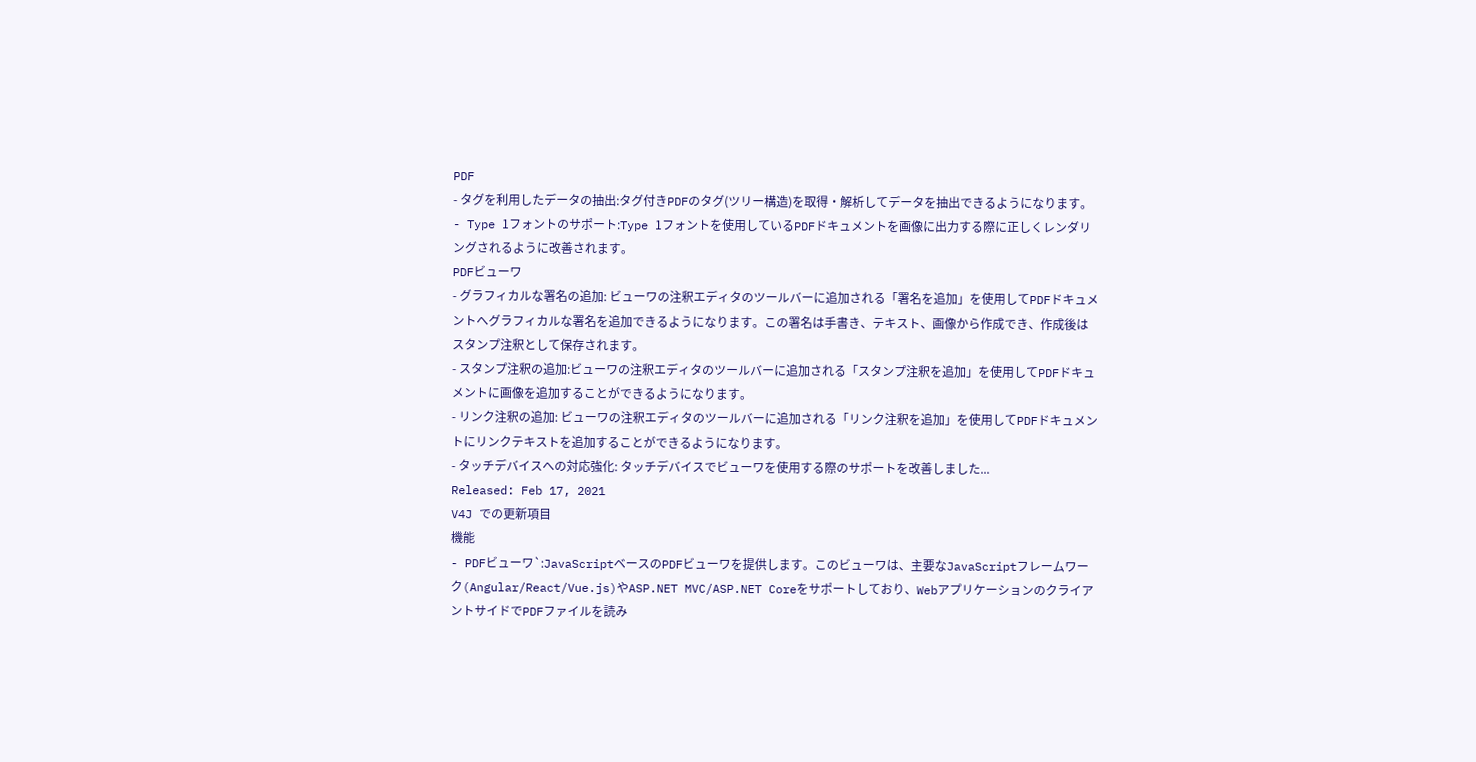PDF
- タグを利用したデータの抽出:タグ付きPDFのタグ(ツリー構造)を取得・解析してデータを抽出できるようになります。
- Type 1フォントのサポート:Type 1フォントを使用しているPDFドキュメントを画像に出力する際に正しくレンダリングされるように改善されます。
PDFビューワ
- グラフィカルな署名の追加: ビューワの注釈エディタのツールバーに追加される「署名を追加」を使用してPDFドキュメントへグラフィカルな署名を追加できるようになります。この署名は手書き、テキスト、画像から作成でき、作成後はスタンプ注釈として保存されます。
- スタンプ注釈の追加:ビューワの注釈エディタのツールバーに追加される「スタンプ注釈を追加」を使用してPDFドキュメントに画像を追加することができるようになります。
- リンク注釈の追加: ビューワの注釈エディタのツールバーに追加される「リンク注釈を追加」を使用してPDFドキュメントにリンクテキストを追加することができるようになります。
- タッチデバイスへの対応強化: タッチデバイスでビューワを使用する際のサポートを改善しました...
Released: Feb 17, 2021
V4J での更新項目
機能
- PDFビューワ`:JavaScriptベースのPDFビューワを提供します。このビューワは、主要なJavaScriptフレームワーク(Angular/React/Vue.js)やASP.NET MVC/ASP.NET Coreをサポートしており、WebアプリケーションのクライアントサイドでPDFファイルを読み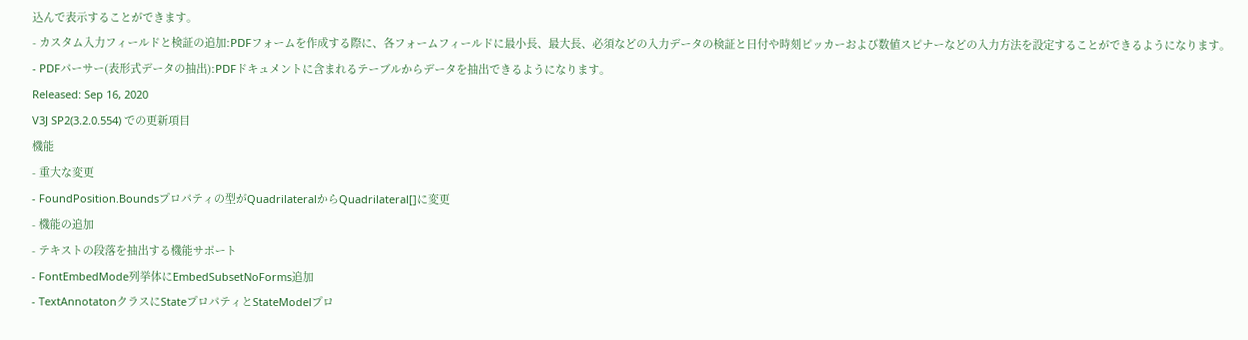込んで表示することができます。
- カスタム入力フィールドと検証の追加:PDFフォームを作成する際に、各フォームフィールドに最小長、最大長、必須などの入力データの検証と日付や時刻ピッカーおよび数値スピナーなどの入力方法を設定することができるようになります。
- PDFパーサー(表形式データの抽出):PDFドキュメントに含まれるテーブルからデータを抽出できるようになります。
Released: Sep 16, 2020
V3J SP2(3.2.0.554) での更新項目
機能
- 重大な変更
- FoundPosition.Boundsプロパティの型がQuadrilateralからQuadrilateral[]に変更
- 機能の追加
- テキストの段落を抽出する機能サポート
- FontEmbedMode列挙体にEmbedSubsetNoForms追加
- TextAnnotatonクラスにStateプロパティとStateModelプロ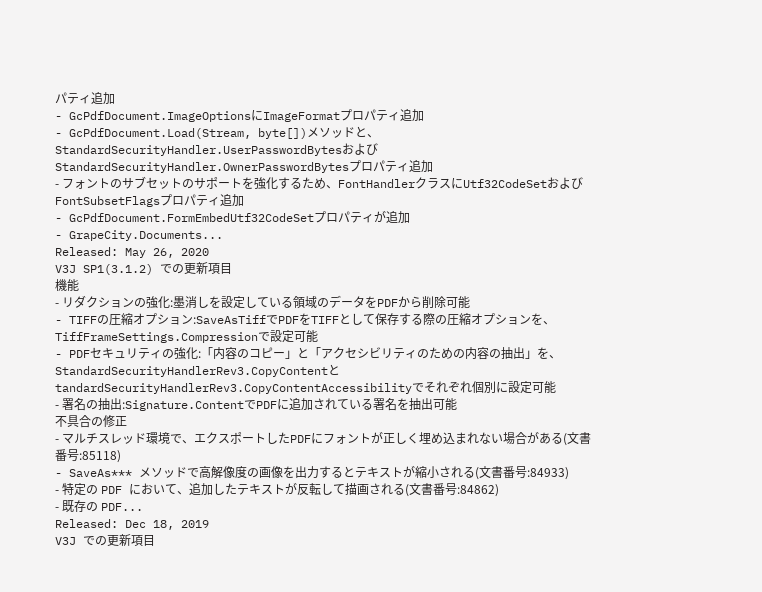パティ追加
- GcPdfDocument.ImageOptionsにImageFormatプロパティ追加
- GcPdfDocument.Load(Stream, byte[])メソッドと、StandardSecurityHandler.UserPasswordBytesおよびStandardSecurityHandler.OwnerPasswordBytesプロパティ追加
- フォントのサブセットのサポートを強化するため、FontHandlerクラスにUtf32CodeSetおよびFontSubsetFlagsプロパティ追加
- GcPdfDocument.FormEmbedUtf32CodeSetプロパティが追加
- GrapeCity.Documents...
Released: May 26, 2020
V3J SP1(3.1.2) での更新項目
機能
- リダクションの強化:墨消しを設定している領域のデータをPDFから削除可能
- TIFFの圧縮オプション:SaveAsTiffでPDFをTIFFとして保存する際の圧縮オプションを、TiffFrameSettings.Compressionで設定可能
- PDFセキュリティの強化:「内容のコピー」と「アクセシビリティのための内容の抽出」を、StandardSecurityHandlerRev3.CopyContentとtandardSecurityHandlerRev3.CopyContentAccessibilityでそれぞれ個別に設定可能
- 署名の抽出:Signature.ContentでPDFに追加されている署名を抽出可能
不具合の修正
- マルチスレッド環境で、エクスポートしたPDFにフォントが正しく埋め込まれない場合がある(文書番号:85118)
- SaveAs*** メソッドで高解像度の画像を出力するとテキストが縮小される(文書番号:84933)
- 特定の PDF において、追加したテキストが反転して描画される(文書番号:84862)
- 既存の PDF...
Released: Dec 18, 2019
V3J での更新項目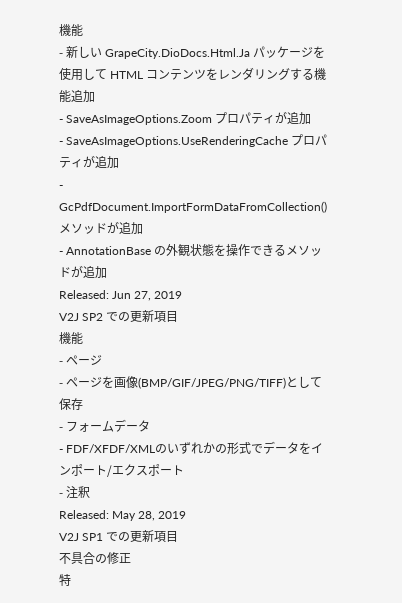機能
- 新しい GrapeCity.DioDocs.Html.Ja パッケージを使用して HTML コンテンツをレンダリングする機能追加
- SaveAsImageOptions.Zoom プロパティが追加
- SaveAsImageOptions.UseRenderingCache プロパティが追加
- GcPdfDocument.ImportFormDataFromCollection() メソッドが追加
- AnnotationBase の外観状態を操作できるメソッドが追加
Released: Jun 27, 2019
V2J SP2 での更新項目
機能
- ページ
- ページを画像(BMP/GIF/JPEG/PNG/TIFF)として保存
- フォームデータ
- FDF/XFDF/XMLのいずれかの形式でデータをインポート/エクスポート
- 注釈
Released: May 28, 2019
V2J SP1 での更新項目
不具合の修正
特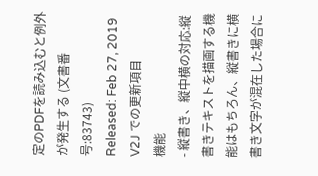定のPDFを読み込むと例外が発生する (文書番号:83743)
Released: Feb 27, 2019
V2J での更新項目
機能
- 縦書き、縦中横の対応:縦書きテキストを描画する機能はもちろん、縦書きに横書き文字が混在した場合に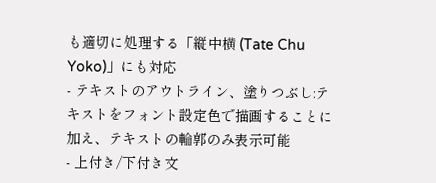も適切に処理する「縦中横 (Tate Chu Yoko)」にも対応
- テキストのアウトライン、塗りつぶし:テキストをフォント設定色で描画することに加え、テキストの輪郭のみ表示可能
- 上付き/下付き文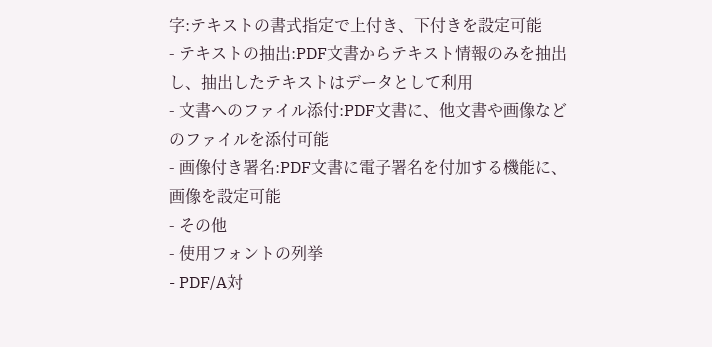字:テキストの書式指定で上付き、下付きを設定可能
- テキストの抽出:PDF文書からテキスト情報のみを抽出し、抽出したテキストはデータとして利用
- 文書へのファイル添付:PDF文書に、他文書や画像などのファイルを添付可能
- 画像付き署名:PDF文書に電子署名を付加する機能に、画像を設定可能
- その他
- 使用フォントの列挙
- PDF/A対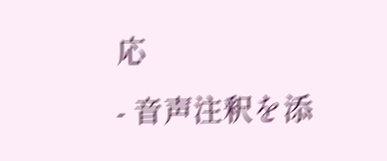応
- 音声注釈を添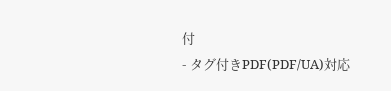付
- タグ付きPDF(PDF/UA)対応